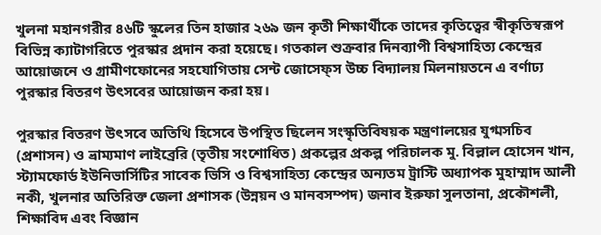খুলনা মহানগরীর ৪৬টি স্কুলের তিন হাজার ২৬৯ জন কৃতী শিক্ষার্থীকে তাদের কৃতিত্বের স্বীকৃতিস্বরূপ বিভিন্ন ক্যাটাগরিতে পুরস্কার প্রদান করা হয়েছে। গতকাল শুক্রবার দিনব্যাপী বিশ্বসাহিত্য কেন্দ্রের আয়োজনে ও গ্রামীণফোনের সহযোগিতায় সেন্ট জোসেফ্স উচ্চ বিদ্যালয় মিলনায়তনে এ বর্ণাঢ্য পুরস্কার বিতরণ উৎসবের আয়োজন করা হয়।

পুরস্কার বিতরণ উৎসবে অতিথি হিসেবে উপস্থিত ছিলেন সংস্কৃতিবিষয়ক মন্ত্রণালয়ের যুগ্মসচিব (প্রশাসন) ও ভ্রাম্যমাণ লাইব্রেরি (তৃতীয় সংশোধিত) প্রকল্পের প্রকল্প পরিচালক মু. বিল্লাল হোসেন খান, স্ট্যামফোর্ড ইউনিভার্সিটির সাবেক ভিসি ও বিশ্বসাহিত্য কেন্দ্রের অন্যতম ট্রাস্টি অধ্যাপক মুহাম্মাদ আলী নকী, খুলনার অতিরিক্ত জেলা প্রশাসক (উন্নয়ন ও মানবসম্পদ) জনাব ইরুফা সুলতানা, প্রকৌশলী, শিক্ষাবিদ এবং বিজ্ঞান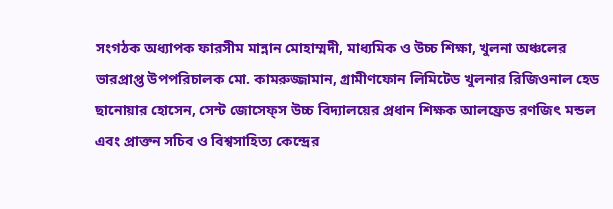সংগঠক অধ্যাপক ফারসীম মান্নান মোহাম্মদী, মাধ্যমিক ও উচ্চ শিক্ষা, খুলনা অঞ্চলের ভারপ্রাপ্ত উপপরিচালক মো. কামরুজ্জামান, গ্রামীণফোন লিমিটেড খুলনার রিজিওনাল হেড ছানোয়ার হোসেন, সেন্ট জোসেফ্স উচ্চ বিদ্যালয়ের প্রধান শিক্ষক আলফ্রেড রণজিৎ মন্ডল এবং প্রাক্তন সচিব ও বিশ্বসাহিত্য কেন্দ্রের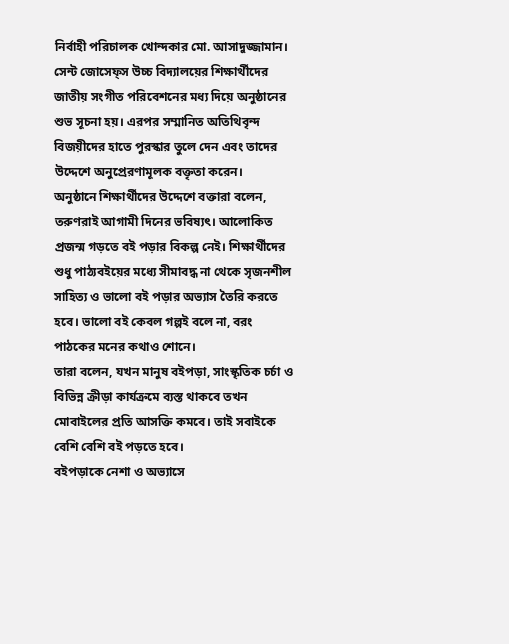নির্বাহী পরিচালক খোন্দকার মো. আসাদুজ্জামান।
সেন্ট জোসেফ্স উচ্চ বিদ্যালয়ের শিক্ষার্থীদের জাতীয় সংগীত পরিবেশনের মধ্য দিয়ে অনুষ্ঠানের শুভ সূচনা হয়। এরপর সম্মানিত অতিথিবৃন্দ বিজয়ীদের হাতে পুরস্কার তুলে দেন এবং তাদের উদ্দেশে অনুপ্রেরণামূলক বক্তৃতা করেন।
অনুষ্ঠানে শিক্ষার্থীদের উদ্দেশে বক্তারা বলেন, তরুণরাই আগামী দিনের ভবিষ্যৎ। আলোকিত প্রজন্ম গড়তে বই পড়ার বিকল্প নেই। শিক্ষার্থীদের শুধু পাঠ্যবইয়ের মধ্যে সীমাবদ্ধ না থেকে সৃজনশীল সাহিত্য ও ভালো বই পড়ার অভ্যাস তৈরি করতে হবে। ভালো বই কেবল গল্পই বলে না, বরং পাঠকের মনের কথাও শোনে।
তারা বলেন, যখন মানুষ বইপড়া, সাংস্কৃতিক চর্চা ও বিভিন্ন ক্রীড়া কার্যক্রমে ব্যস্ত থাকবে তখন মোবাইলের প্রতি আসক্তি কমবে। তাই সবাইকে বেশি বেশি বই পড়তে হবে।
বইপড়াকে নেশা ও অভ্যাসে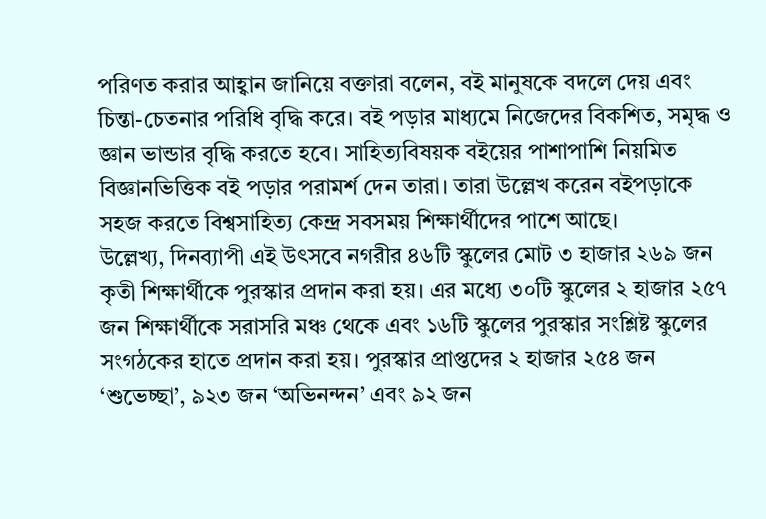পরিণত করার আহ্বান জানিয়ে বক্তারা বলেন, বই মানুষকে বদলে দেয় এবং চিন্তা-চেতনার পরিধি বৃদ্ধি করে। বই পড়ার মাধ্যমে নিজেদের বিকশিত, সমৃদ্ধ ও জ্ঞান ভান্ডার বৃদ্ধি করতে হবে। সাহিত্যবিষয়ক বইয়ের পাশাপাশি নিয়মিত বিজ্ঞানভিত্তিক বই পড়ার পরামর্শ দেন তারা। তারা উল্লেখ করেন বইপড়াকে সহজ করতে বিশ্বসাহিত্য কেন্দ্র সবসময় শিক্ষার্থীদের পাশে আছে।
উল্লেখ্য, দিনব্যাপী এই উৎসবে নগরীর ৪৬টি স্কুলের মোট ৩ হাজার ২৬৯ জন কৃতী শিক্ষার্থীকে পুরস্কার প্রদান করা হয়। এর মধ্যে ৩০টি স্কুলের ২ হাজার ২৫৭ জন শিক্ষার্থীকে সরাসরি মঞ্চ থেকে এবং ১৬টি স্কুলের পুরস্কার সংশ্লিষ্ট স্কুলের সংগঠকের হাতে প্রদান করা হয়। পুরস্কার প্রাপ্তদের ২ হাজার ২৫৪ জন ‘শুভেচ্ছা’, ৯২৩ জন ‘অভিনন্দন’ এবং ৯২ জন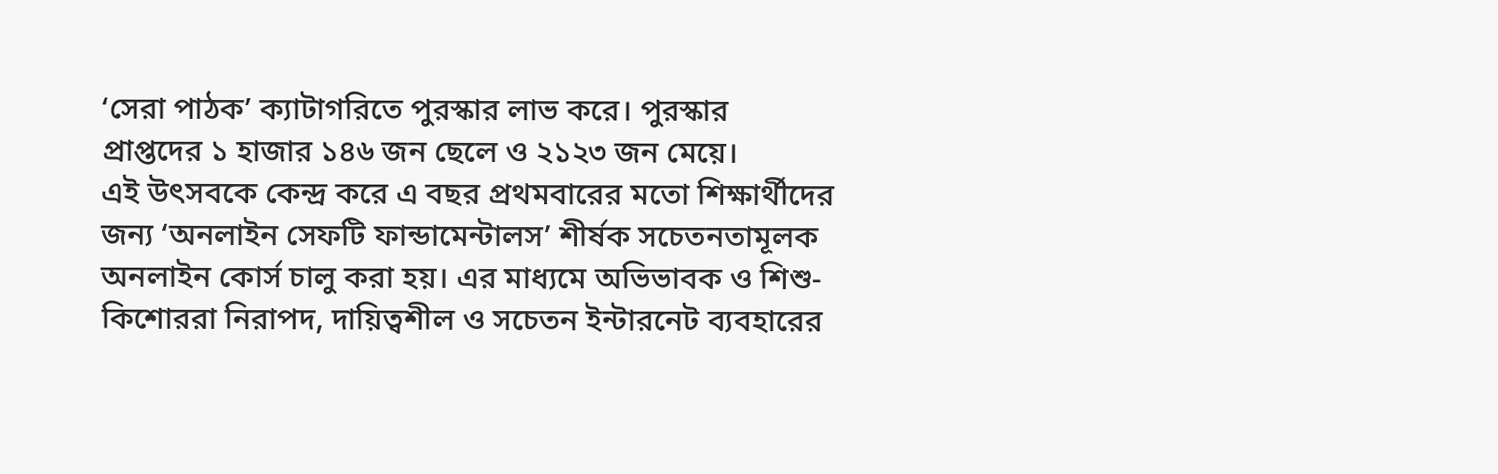‘সেরা পাঠক’ ক্যাটাগরিতে পুরস্কার লাভ করে। পুরস্কার প্রাপ্তদের ১ হাজার ১৪৬ জন ছেলে ও ২১২৩ জন মেয়ে।
এই উৎসবকে কেন্দ্র করে এ বছর প্রথমবারের মতো শিক্ষার্থীদের জন্য ‘অনলাইন সেফটি ফান্ডামেন্টালস’ শীর্ষক সচেতনতামূলক অনলাইন কোর্স চালু করা হয়। এর মাধ্যমে অভিভাবক ও শিশু-কিশোররা নিরাপদ, দায়িত্বশীল ও সচেতন ইন্টারনেট ব্যবহারের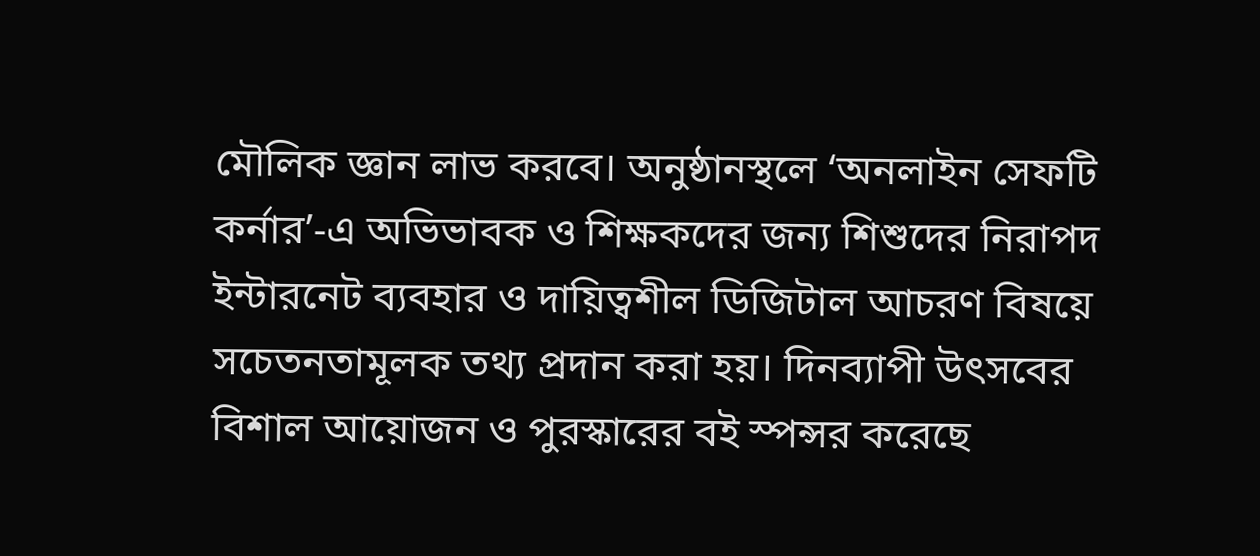মৌলিক জ্ঞান লাভ করবে। অনুষ্ঠানস্থলে ‘অনলাইন সেফটি কর্নার’-এ অভিভাবক ও শিক্ষকদের জন্য শিশুদের নিরাপদ ইন্টারনেট ব্যবহার ও দায়িত্বশীল ডিজিটাল আচরণ বিষয়ে সচেতনতামূলক তথ্য প্রদান করা হয়। দিনব্যাপী উৎসবের বিশাল আয়োজন ও পুরস্কারের বই স্পন্সর করেছে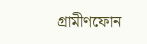গ্রামীণফোন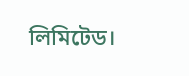লিমিটেড।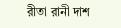রীতা রানী দাশ